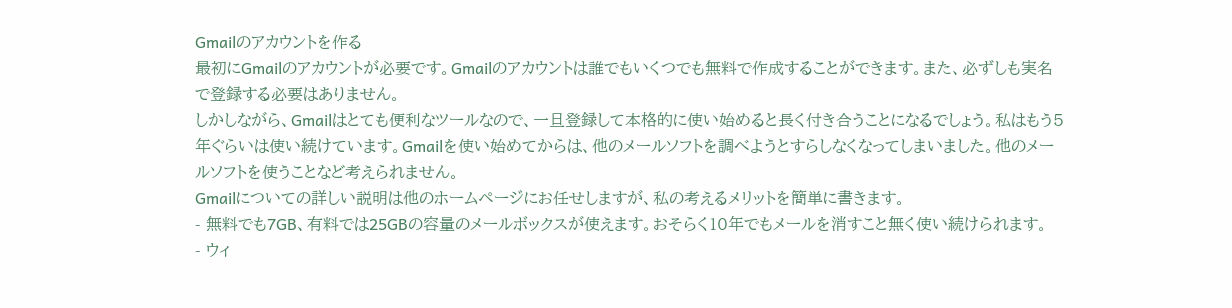Gmailのアカウントを作る
最初にGmailのアカウントが必要です。Gmailのアカウントは誰でもいくつでも無料で作成することができます。また、必ずしも実名で登録する必要はありません。
しかしながら、Gmailはとても便利なツールなので、一旦登録して本格的に使い始めると長く付き合うことになるでしょう。私はもう5年ぐらいは使い続けています。Gmailを使い始めてからは、他のメールソフトを調べようとすらしなくなってしまいました。他のメールソフトを使うことなど考えられません。
Gmailについての詳しい説明は他のホームページにお任せしますが、私の考えるメリットを簡単に書きます。
- 無料でも7GB、有料では25GBの容量のメールボックスが使えます。おそらく10年でもメールを消すこと無く使い続けられます。
- ウィ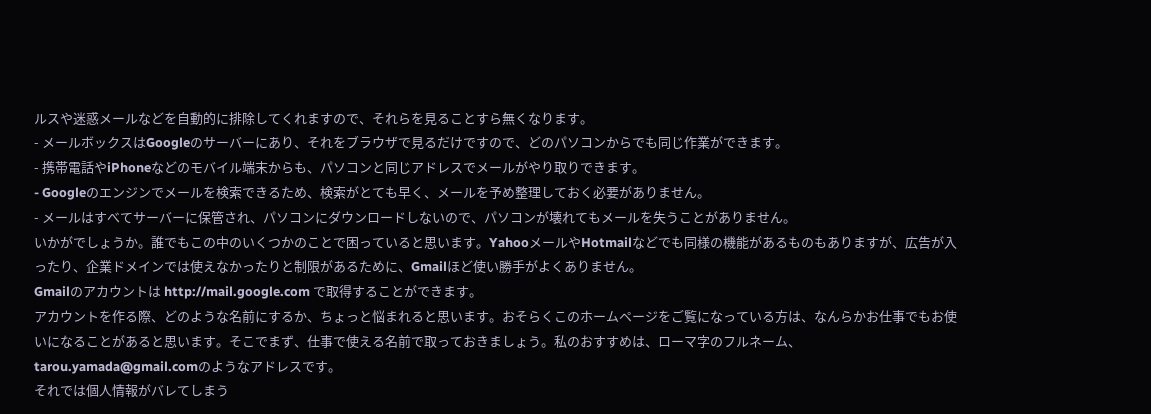ルスや迷惑メールなどを自動的に排除してくれますので、それらを見ることすら無くなります。
- メールボックスはGoogleのサーバーにあり、それをブラウザで見るだけですので、どのパソコンからでも同じ作業ができます。
- 携帯電話やiPhoneなどのモバイル端末からも、パソコンと同じアドレスでメールがやり取りできます。
- Googleのエンジンでメールを検索できるため、検索がとても早く、メールを予め整理しておく必要がありません。
- メールはすべてサーバーに保管され、パソコンにダウンロードしないので、パソコンが壊れてもメールを失うことがありません。
いかがでしょうか。誰でもこの中のいくつかのことで困っていると思います。YahooメールやHotmailなどでも同様の機能があるものもありますが、広告が入ったり、企業ドメインでは使えなかったりと制限があるために、Gmailほど使い勝手がよくありません。
Gmailのアカウントは http://mail.google.com で取得することができます。
アカウントを作る際、どのような名前にするか、ちょっと悩まれると思います。おそらくこのホームページをご覧になっている方は、なんらかお仕事でもお使いになることがあると思います。そこでまず、仕事で使える名前で取っておきましょう。私のおすすめは、ローマ字のフルネーム、tarou.yamada@gmail.comのようなアドレスです。
それでは個人情報がバレてしまう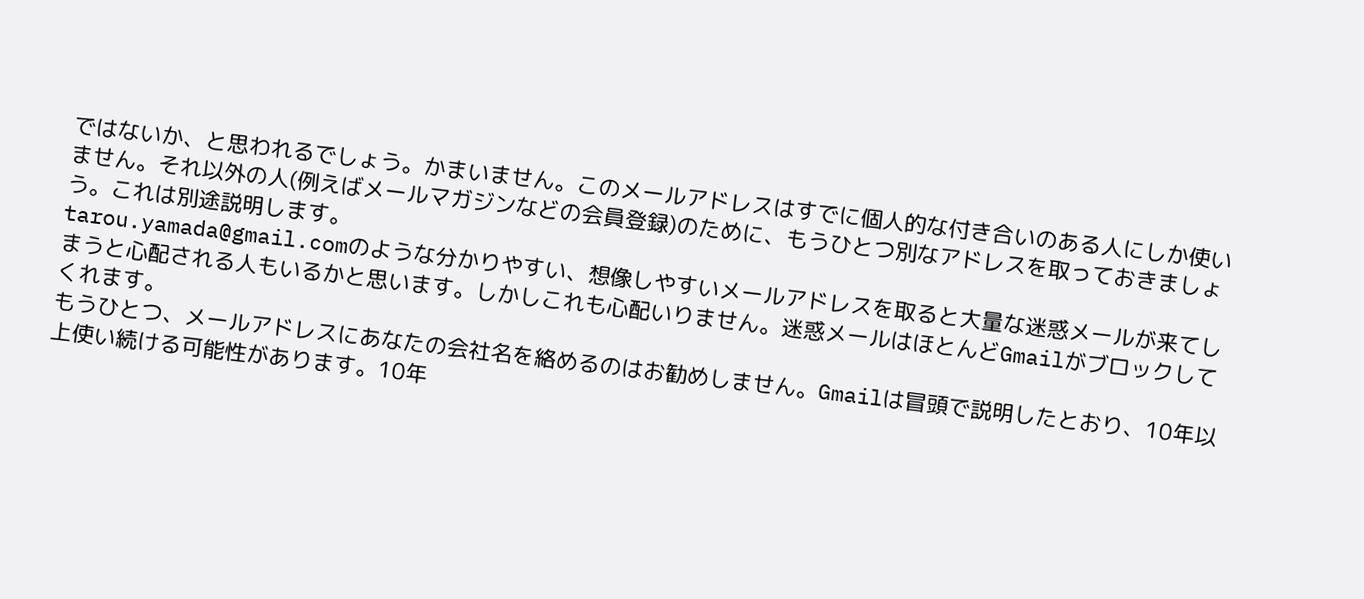ではないか、と思われるでしょう。かまいません。このメールアドレスはすでに個人的な付き合いのある人にしか使いません。それ以外の人(例えばメールマガジンなどの会員登録)のために、もうひとつ別なアドレスを取っておきましょう。これは別途説明します。
tarou.yamada@gmail.comのような分かりやすい、想像しやすいメールアドレスを取ると大量な迷惑メールが来てしまうと心配される人もいるかと思います。しかしこれも心配いりません。迷惑メールはほとんどGmailがブロックしてくれます。
もうひとつ、メールアドレスにあなたの会社名を絡めるのはお勧めしません。Gmailは冒頭で説明したとおり、10年以上使い続ける可能性があります。10年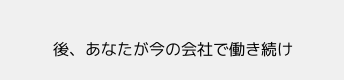後、あなたが今の会社で働き続け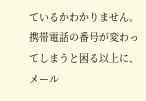ているかわかりません。携帯電話の番号が変わってしまうと困る以上に、メール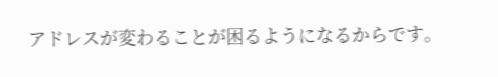アドレスが変わることが困るようになるからです。